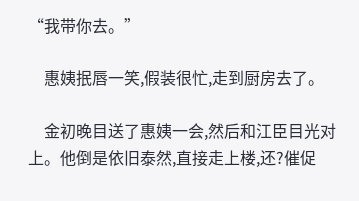“我带你去。”

    惠姨抿唇一笑,假装很忙,走到厨房去了。

    金初晚目送了惠姨一会,然后和江臣目光对上。他倒是依旧泰然,直接走上楼,还?催促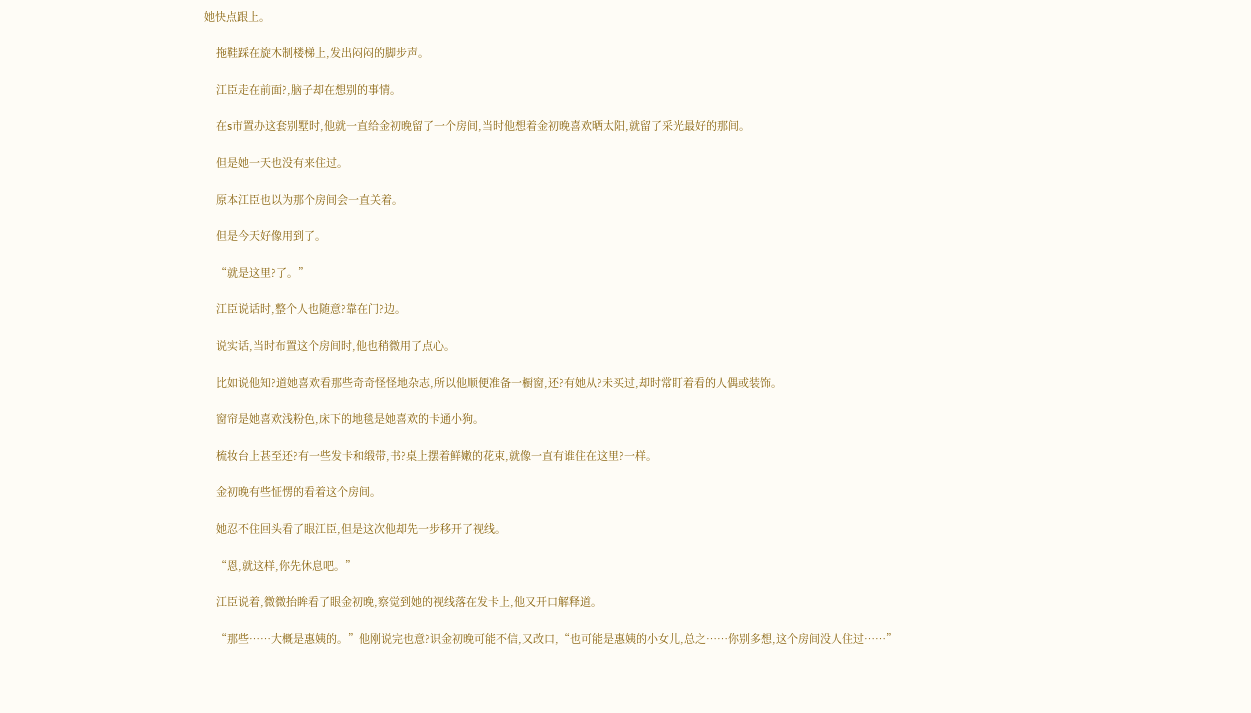她快点跟上。

    拖鞋踩在旋木制楼梯上,发出闷闷的脚步声。

    江臣走在前面?,脑子却在想别的事情。

    在s市置办这套别墅时,他就一直给金初晚留了一个房间,当时他想着金初晚喜欢晒太阳,就留了采光最好的那间。

    但是她一天也没有来住过。

    原本江臣也以为那个房间会一直关着。

    但是今天好像用到了。

    “就是这里?了。”

    江臣说话时,整个人也随意?靠在门?边。

    说实话,当时布置这个房间时,他也稍微用了点心。

    比如说他知?道她喜欢看那些奇奇怪怪地杂志,所以他顺便准备一橱窗,还?有她从?未买过,却时常盯着看的人偶或装饰。

    窗帘是她喜欢浅粉色,床下的地毯是她喜欢的卡通小狗。

    梳妆台上甚至还?有一些发卡和缎带,书?桌上摆着鲜嫩的花束,就像一直有谁住在这里?一样。

    金初晚有些怔愣的看着这个房间。

    她忍不住回头看了眼江臣,但是这次他却先一步移开了视线。

    “恩,就这样,你先休息吧。”

    江臣说着,微微抬眸看了眼金初晚,察觉到她的视线落在发卡上,他又开口解释道。

    “那些……大概是惠姨的。”他刚说完也意?识金初晚可能不信,又改口,“也可能是惠姨的小女儿,总之……你别多想,这个房间没人住过……”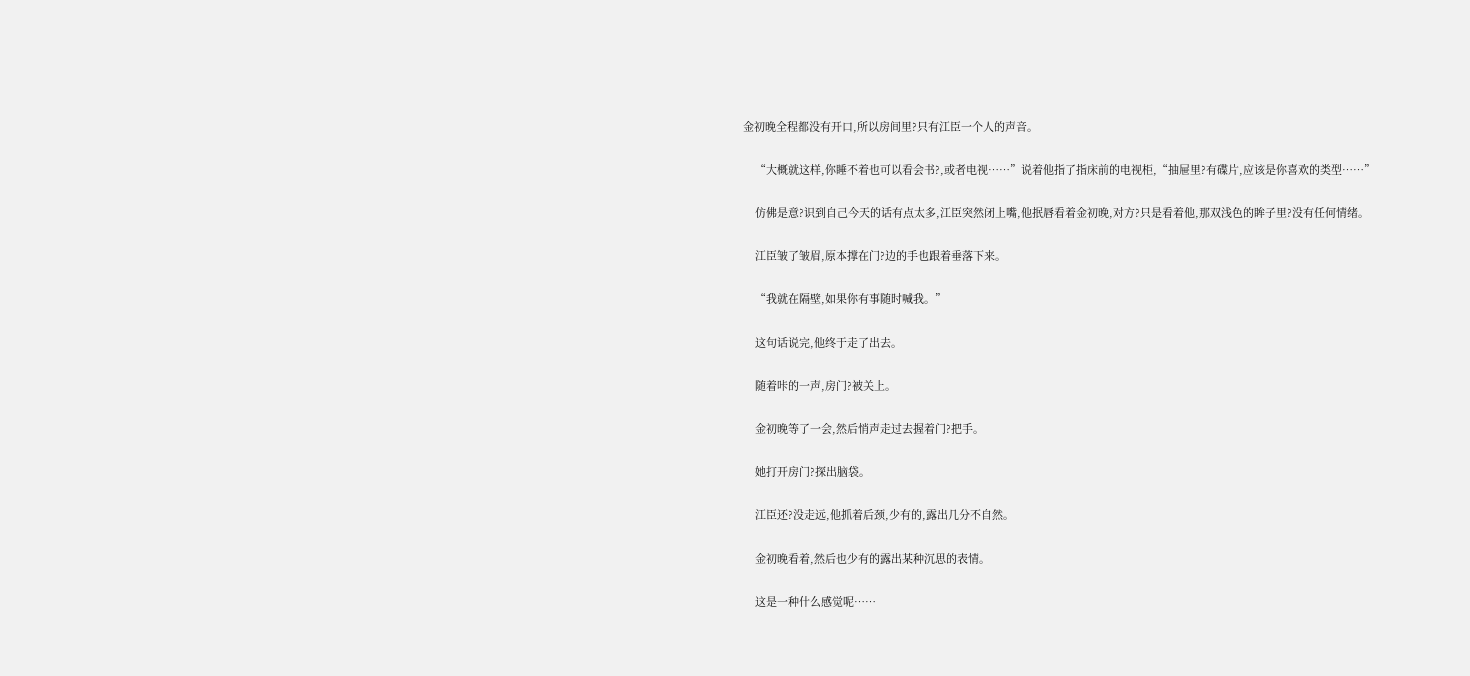金初晚全程都没有开口,所以房间里?只有江臣一个人的声音。

    “大概就这样,你睡不着也可以看会书?,或者电视……”说着他指了指床前的电视柜,“抽屉里?有碟片,应该是你喜欢的类型……”

    仿佛是意?识到自己今天的话有点太多,江臣突然闭上嘴,他抿唇看着金初晚,对方?只是看着他,那双浅色的眸子里?没有任何情绪。

    江臣皱了皱眉,原本撑在门?边的手也跟着垂落下来。

    “我就在隔壁,如果你有事随时喊我。”

    这句话说完,他终于走了出去。

    随着咔的一声,房门?被关上。

    金初晚等了一会,然后悄声走过去握着门?把手。

    她打开房门?探出脑袋。

    江臣还?没走远,他抓着后颈,少有的,露出几分不自然。

    金初晚看着,然后也少有的露出某种沉思的表情。

    这是一种什么感觉呢……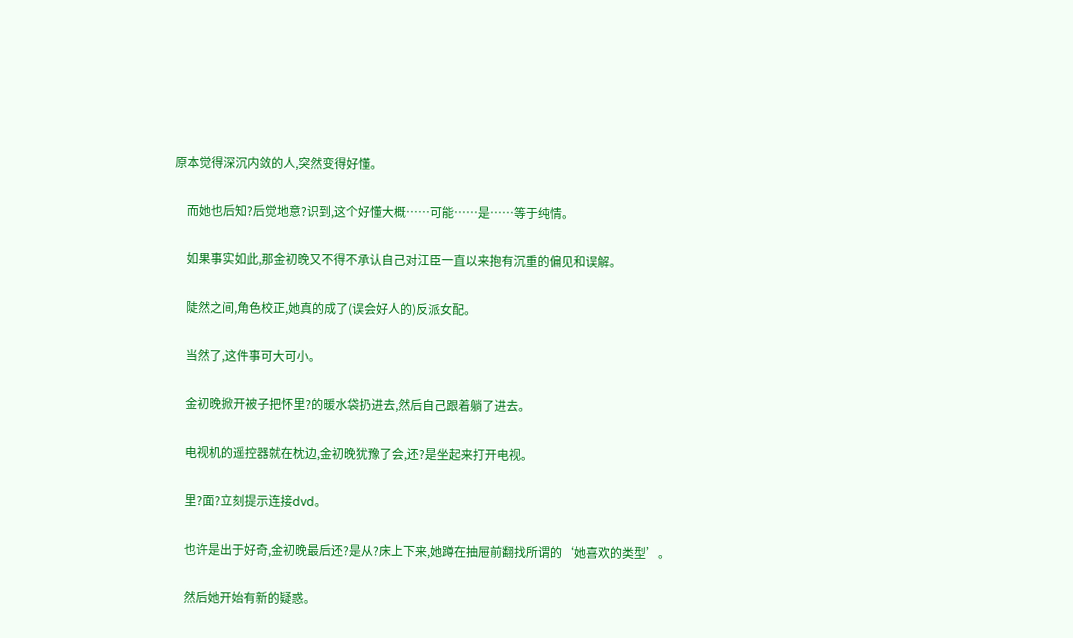原本觉得深沉内敛的人,突然变得好懂。

    而她也后知?后觉地意?识到,这个好懂大概……可能……是……等于纯情。

    如果事实如此,那金初晚又不得不承认自己对江臣一直以来抱有沉重的偏见和误解。

    陡然之间,角色校正,她真的成了(误会好人的)反派女配。

    当然了,这件事可大可小。

    金初晚掀开被子把怀里?的暖水袋扔进去,然后自己跟着躺了进去。

    电视机的遥控器就在枕边,金初晚犹豫了会,还?是坐起来打开电视。

    里?面?立刻提示连接dvd。

    也许是出于好奇,金初晚最后还?是从?床上下来,她蹲在抽屉前翻找所谓的‘她喜欢的类型’。

    然后她开始有新的疑惑。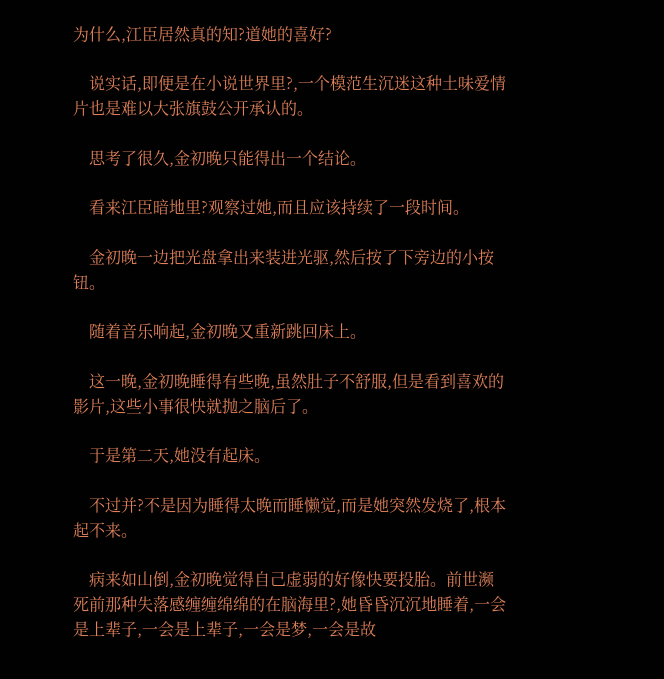为什么,江臣居然真的知?道她的喜好?

    说实话,即便是在小说世界里?,一个模范生沉迷这种土味爱情片也是难以大张旗鼓公开承认的。

    思考了很久,金初晚只能得出一个结论。

    看来江臣暗地里?观察过她,而且应该持续了一段时间。

    金初晚一边把光盘拿出来装进光驱,然后按了下旁边的小按钮。

    随着音乐响起,金初晚又重新跳回床上。

    这一晚,金初晚睡得有些晚,虽然肚子不舒服,但是看到喜欢的影片,这些小事很快就抛之脑后了。

    于是第二天,她没有起床。

    不过并?不是因为睡得太晚而睡懒觉,而是她突然发烧了,根本起不来。

    病来如山倒,金初晚觉得自己虚弱的好像快要投胎。前世濒死前那种失落感缠缠绵绵的在脑海里?,她昏昏沉沉地睡着,一会是上辈子,一会是上辈子,一会是梦,一会是故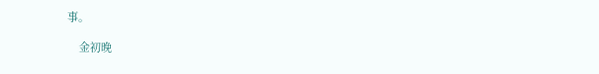事。

    金初晚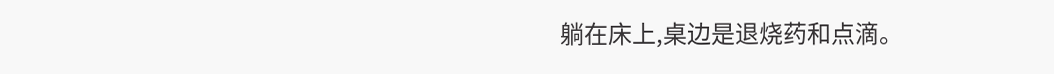躺在床上,桌边是退烧药和点滴。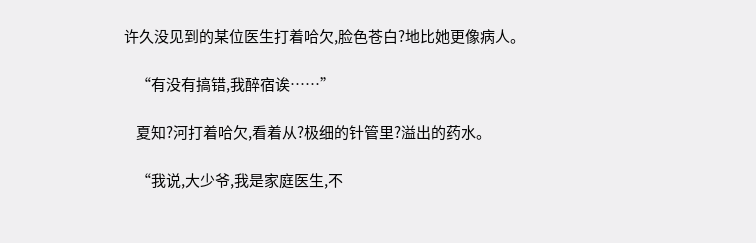许久没见到的某位医生打着哈欠,脸色苍白?地比她更像病人。

    “有没有搞错,我醉宿诶……”

    夏知?河打着哈欠,看着从?极细的针管里?溢出的药水。

    “我说,大少爷,我是家庭医生,不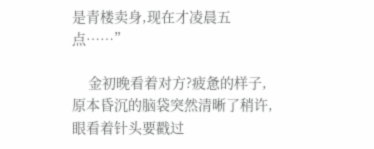是青楼卖身,现在才凌晨五点……”

    金初晚看着对方?疲惫的样子,原本昏沉的脑袋突然清晰了稍许,眼看着针头要戳过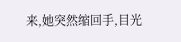来,她突然缩回手,目光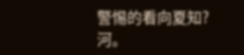警惕的看向夏知?河。